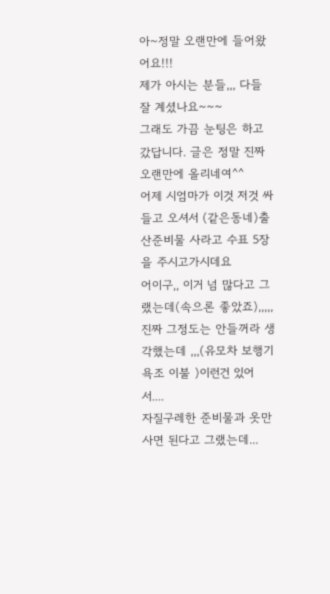아~정말 오랜만에 들어왔어요!!!
제가 아시는 분들,,, 다들 잘 계셨나요~~~
그래도 가끔 눈팅은 하고 갔답니다. 글은 정말 진짜 오랜만에 올리네여^^
어제 시엄마가 이것 저것 싸들고 오셔서 (같은동네)출산준비물 사라고 수표 5장을 주시고가시데요
어이구,, 이거 넘 많다고 그랬는데(속으론 좋았죠),,,,,
진짜 그정도는 안들꺼라 생각했는데 ,,,(유모차 보행기 욕조 이불 )이런건 있어서....
자질구레한 준비물과 옷만 사면 된다고 그랬는데...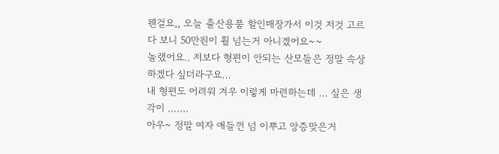웬걸요,, 오늘 출산용품 할인매장가서 이것 저것 고르다 보니 50만원이 훨 넘는거 아니겠어요~~
놀랬어요.. 저보다 형편이 안되는 산모들은 정말 속상하겠다 싶더라구요...
내 형편도 어려워 겨우 이렇게 마련하는데 ... 싶은 생각이 .......
아우~ 정말 여자 애들껀 넘 이뿌고 앙증맞은거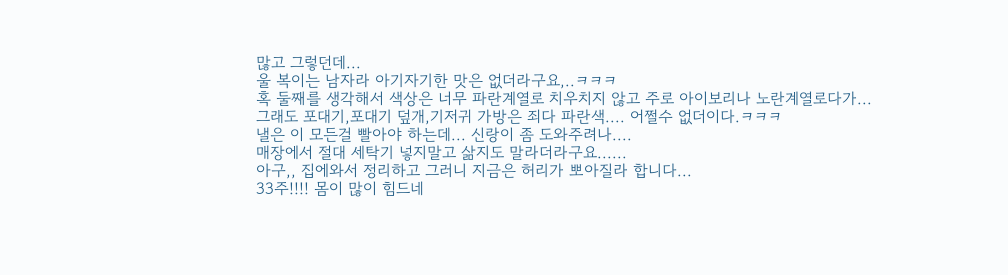많고 그렇던데...
울 복이는 남자라 아기자기한 맛은 없더라구요,..ㅋㅋㅋ
혹 둘째를 생각해서 색상은 너무 파란계열로 치우치지 않고 주로 아이보리나 노란계열로다가...
그래도 포대기,포대기 덮개,기저귀 가방은 죄다 파란색.... 어쩔수 없더이다.ㅋㅋㅋ
낼은 이 모든걸 빨아야 하는데... 신랑이 좀 도와주려나....
매장에서 절대 세탁기 넣지말고 삶지도 말라더라구요......
아구,, 집에와서 정리하고 그러니 지금은 허리가 뽀아질라 합니다...
33주!!!! 몸이 많이 힘드네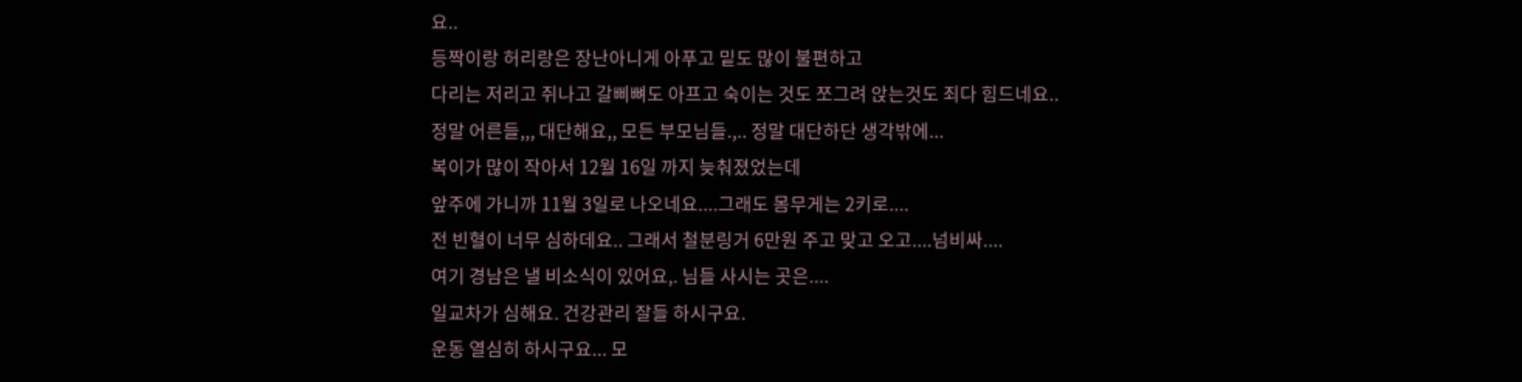요..
등짝이랑 허리랑은 장난아니게 아푸고 밑도 많이 불편하고
다리는 저리고 쥐나고 갈삐뼈도 아프고 숙이는 것도 쪼그려 앉는것도 죄다 힘드네요..
정말 어른들,,, 대단해요,, 모든 부모님들.,.. 정말 대단하단 생각밖에...
복이가 많이 작아서 12월 16일 까지 늦춰졌었는데
앞주에 가니까 11월 3일로 나오네요....그래도 몸무게는 2키로....
전 빈혈이 너무 심하데요.. 그래서 철분링거 6만원 주고 맞고 오고....넘비싸....
여기 경남은 낼 비소식이 있어요,. 님들 사시는 곳은....
일교차가 심해요. 건강관리 잘들 하시구요.
운동 열심히 하시구요... 모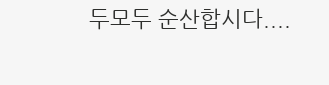두모두 순산합시다....